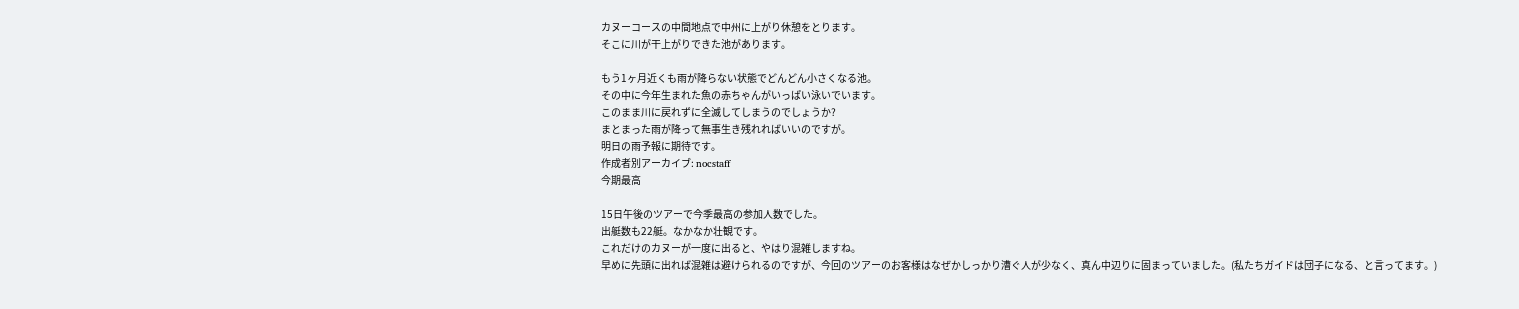カヌーコースの中間地点で中州に上がり休憩をとります。
そこに川が干上がりできた池があります。

もう1ヶ月近くも雨が降らない状態でどんどん小さくなる池。
その中に今年生まれた魚の赤ちゃんがいっぱい泳いでいます。
このまま川に戻れずに全滅してしまうのでしょうか?
まとまった雨が降って無事生き残れればいいのですが。
明日の雨予報に期待です。
作成者別アーカイブ: nocstaff
今期最高

15日午後のツアーで今季最高の参加人数でした。
出艇数も22艇。なかなか壮観です。
これだけのカヌーが一度に出ると、やはり混雑しますね。
早めに先頭に出れば混雑は避けられるのですが、今回のツアーのお客様はなぜかしっかり漕ぐ人が少なく、真ん中辺りに固まっていました。(私たちガイドは団子になる、と言ってます。)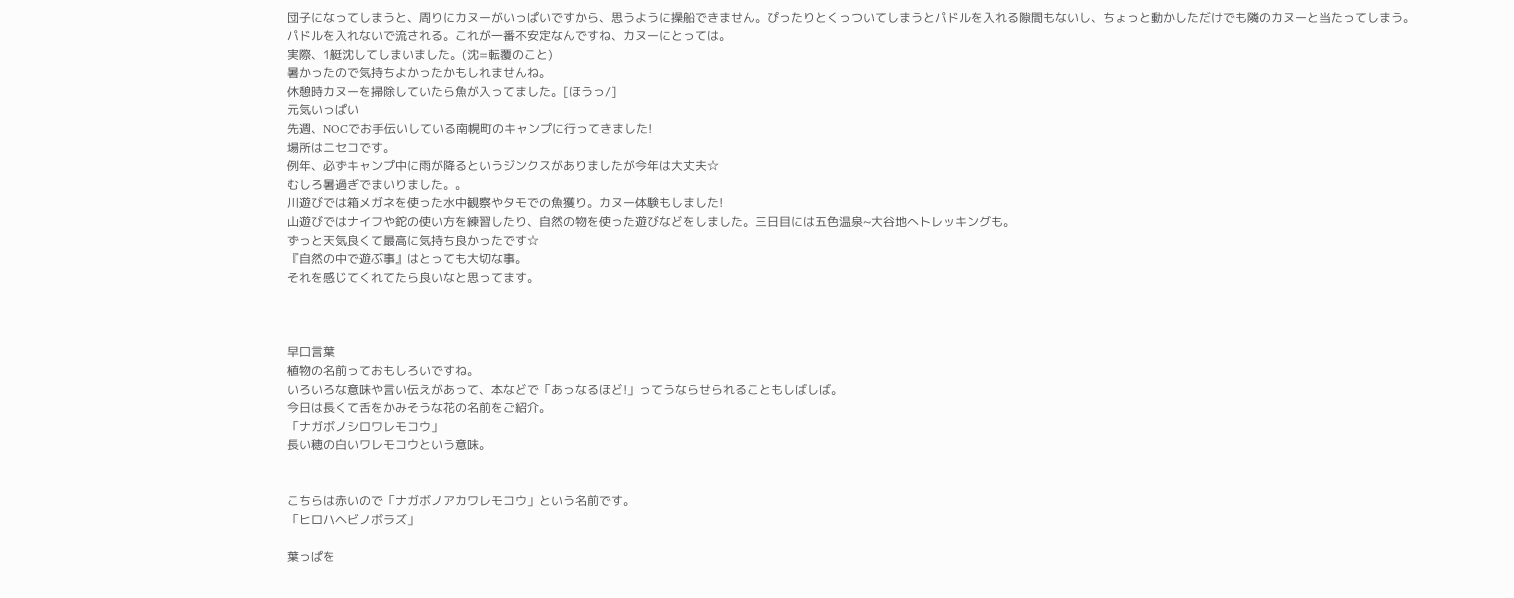団子になってしまうと、周りにカヌーがいっぱいですから、思うように操船できません。ぴったりとくっついてしまうとパドルを入れる隙間もないし、ちょっと動かしただけでも隣のカヌーと当たってしまう。
パドルを入れないで流される。これが一番不安定なんですね、カヌーにとっては。
実際、1艇沈してしまいました。(沈=転覆のこと)
暑かったので気持ちよかったかもしれませんね。
休憩時カヌーを掃除していたら魚が入ってました。[ほうっ/]
元気いっぱい
先週、NOCでお手伝いしている南幌町のキャンプに行ってきました!
場所はニセコです。
例年、必ずキャンプ中に雨が降るというジンクスがありましたが今年は大丈夫☆
むしろ暑過ぎでまいりました。。
川遊びでは箱メガネを使った水中観察やタモでの魚獲り。カヌー体験もしました!
山遊びではナイフや鉈の使い方を練習したり、自然の物を使った遊びなどをしました。三日目には五色温泉~大谷地へトレッキングも。
ずっと天気良くて最高に気持ち良かったです☆
『自然の中で遊ぶ事』はとっても大切な事。
それを感じてくれてたら良いなと思ってます。



早口言葉
植物の名前っておもしろいですね。
いろいろな意味や言い伝えがあって、本などで「あっなるほど!」ってうならせられることもしばしば。
今日は長くて舌をかみそうな花の名前をご紹介。
「ナガボノシロワレモコウ」
長い穂の白いワレモコウという意味。


こちらは赤いので「ナガボノアカワレモコウ」という名前です。
「ヒロハヘビノボラズ」

葉っぱを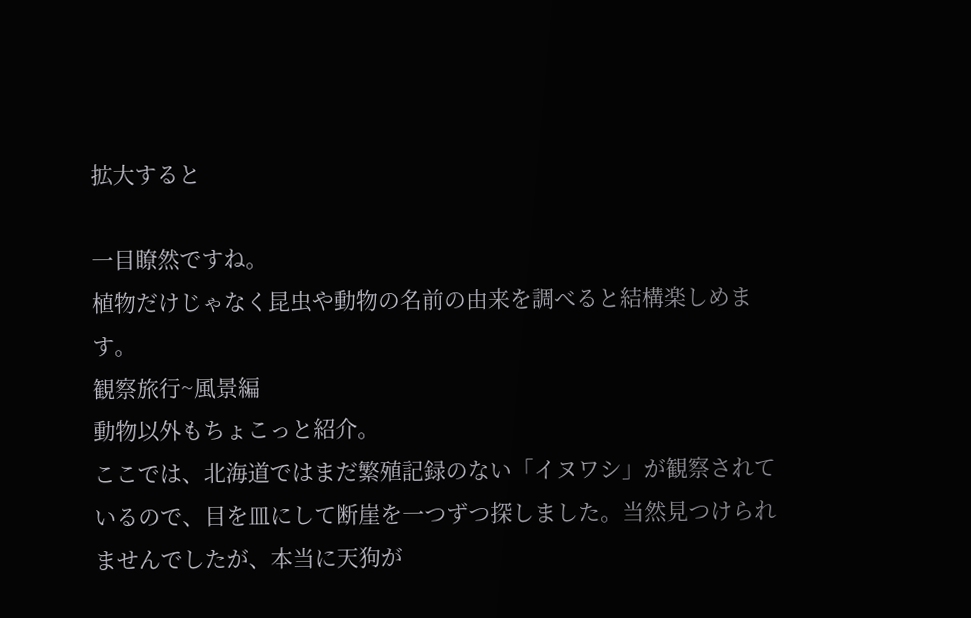拡大すると

一目瞭然ですね。
植物だけじゃなく昆虫や動物の名前の由来を調べると結構楽しめます。
観察旅行~風景編
動物以外もちょこっと紹介。
ここでは、北海道ではまだ繁殖記録のない「イヌワシ」が観察されているので、目を皿にして断崖を一つずつ探しました。当然見つけられませんでしたが、本当に天狗が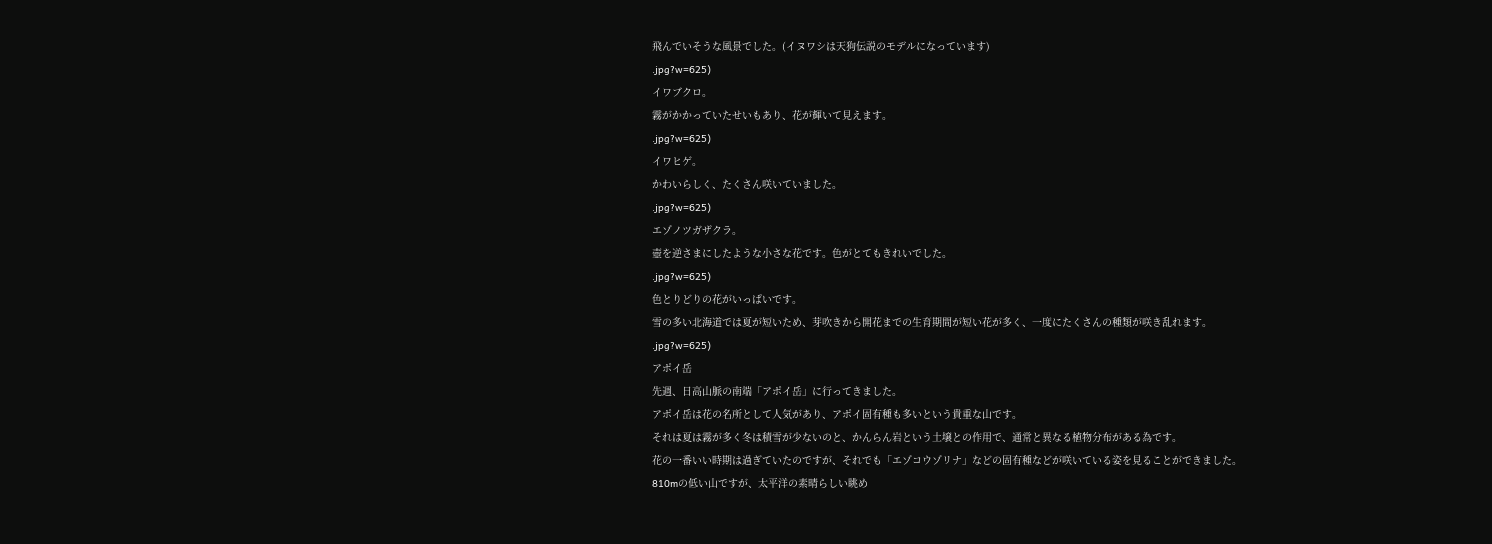飛んでいそうな風景でした。(イヌワシは天狗伝説のモデルになっています)
.jpg?w=625)
イワブクロ。
霧がかかっていたせいもあり、花が輝いて見えます。
.jpg?w=625)
イワヒゲ。
かわいらしく、たくさん咲いていました。
.jpg?w=625)
エゾノツガザクラ。
壺を逆さまにしたような小さな花です。色がとてもきれいでした。
.jpg?w=625)
色とりどりの花がいっぱいです。
雪の多い北海道では夏が短いため、芽吹きから開花までの生育期間が短い花が多く、一度にたくさんの種類が咲き乱れます。
.jpg?w=625)
アポイ岳
先週、日高山脈の南端「アポイ岳」に行ってきました。
アポイ岳は花の名所として人気があり、アポイ固有種も多いという貴重な山です。
それは夏は霧が多く冬は積雪が少ないのと、かんらん岩という土壌との作用で、通常と異なる植物分布がある為です。
花の一番いい時期は過ぎていたのですが、それでも「エゾコウゾリナ」などの固有種などが咲いている姿を見ることができました。
810mの低い山ですが、太平洋の素晴らしい眺め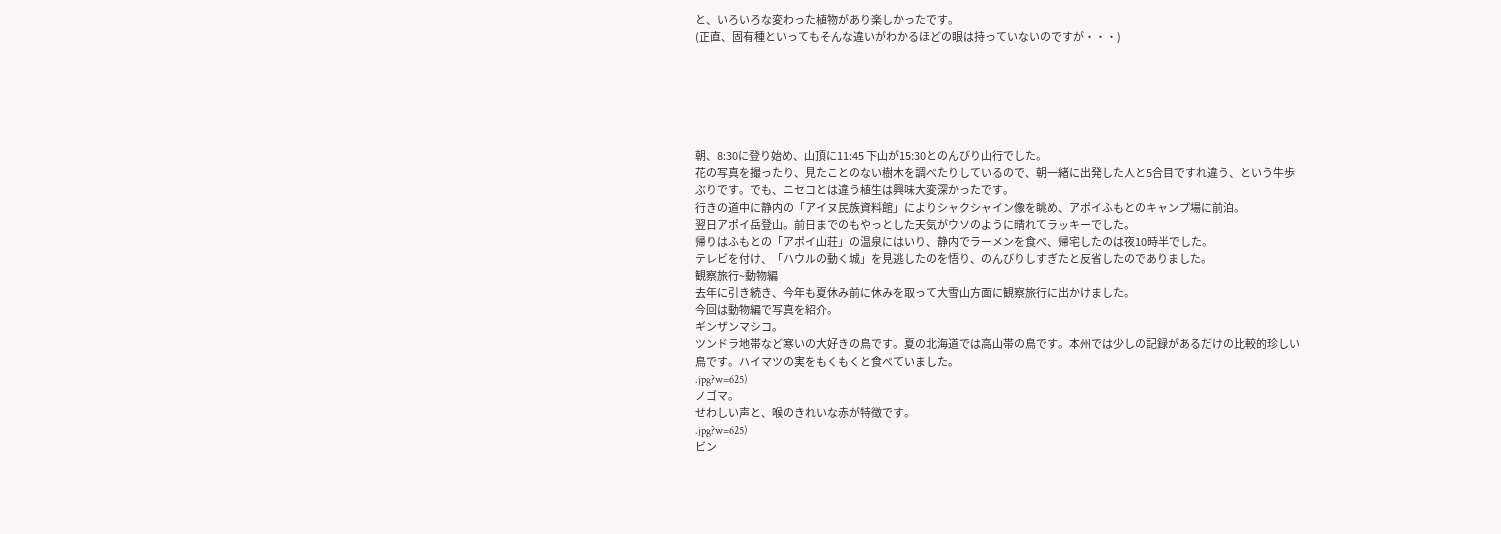と、いろいろな変わった植物があり楽しかったです。
(正直、固有種といってもそんな違いがわかるほどの眼は持っていないのですが・・・)






朝、8:30に登り始め、山頂に11:45 下山が15:30とのんびり山行でした。
花の写真を撮ったり、見たことのない樹木を調べたりしているので、朝一緒に出発した人と5合目ですれ違う、という牛歩ぶりです。でも、ニセコとは違う植生は興味大変深かったです。
行きの道中に静内の「アイヌ民族資料館」によりシャクシャイン像を眺め、アポイふもとのキャンプ場に前泊。
翌日アポイ岳登山。前日までのもやっとした天気がウソのように晴れてラッキーでした。
帰りはふもとの「アポイ山荘」の温泉にはいり、静内でラーメンを食べ、帰宅したのは夜10時半でした。
テレビを付け、「ハウルの動く城」を見逃したのを悟り、のんびりしすぎたと反省したのでありました。
観察旅行~動物編
去年に引き続き、今年も夏休み前に休みを取って大雪山方面に観察旅行に出かけました。
今回は動物編で写真を紹介。
ギンザンマシコ。
ツンドラ地帯など寒いの大好きの鳥です。夏の北海道では高山帯の鳥です。本州では少しの記録があるだけの比較的珍しい鳥です。ハイマツの実をもくもくと食べていました。
.jpg?w=625)
ノゴマ。
せわしい声と、喉のきれいな赤が特徴です。
.jpg?w=625)
ビン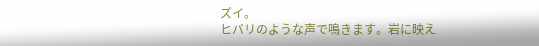ズイ。
ヒバリのような声で鳴きます。岩に映え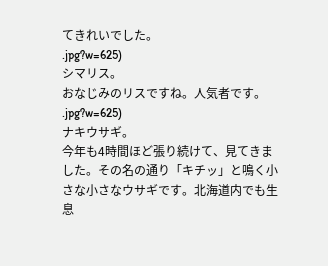てきれいでした。
.jpg?w=625)
シマリス。
おなじみのリスですね。人気者です。
.jpg?w=625)
ナキウサギ。
今年も4時間ほど張り続けて、見てきました。その名の通り「キチッ」と鳴く小さな小さなウサギです。北海道内でも生息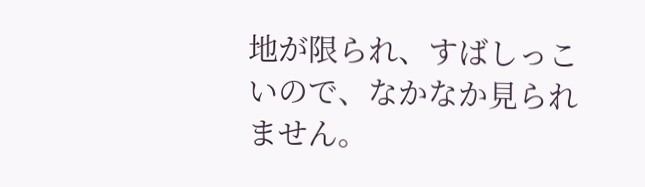地が限られ、すばしっこいので、なかなか見られません。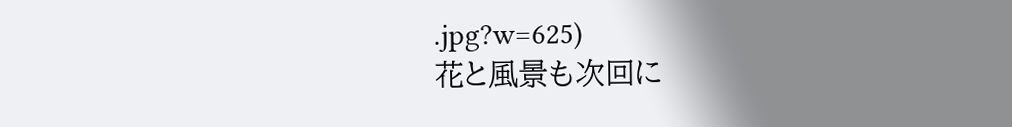.jpg?w=625)
花と風景も次回に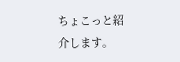ちょこっと紹介します。